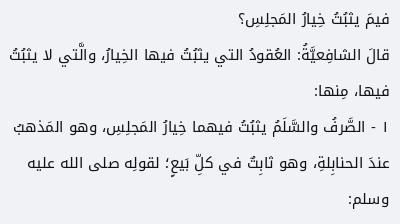فيمَ يثبُتُ خِيارُ المَجلِسِ؟
قالَ الشافِعيَّةُ: العُقودُ التي يثبُتُ فيها الخِيارُ، والَّتي لا يثبُتُ فيها، مِنها:
١ - الصَّرفُ والسَّلَمُ يثبُتُ فيهما خِيارُ المَجلِسِ، وهو المَذهبُ عندَ الحنابِلةِ، وهو ثابِتٌ في كلِّ بَيعٍ؛ لقولِه صلى الله عليه وسلم: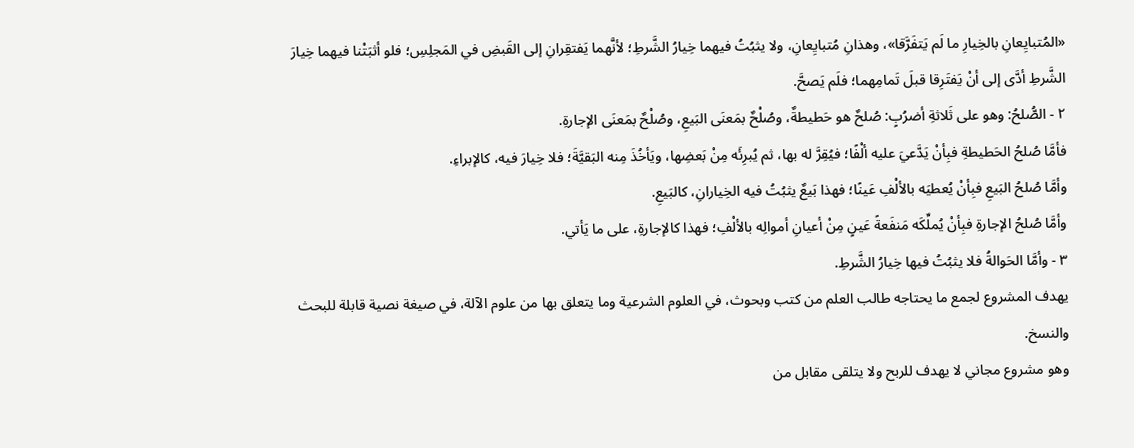«المُتبايِعانِ بالخِيارِ ما لَم يَتفَرَّقا»، وهذانِ مُتبايِعانِ، ولا يثبُتُ فيهما خِيارُ الشَّرطِ؛ لأنَّهما يَفتقِرانِ إلى القَبضِ في المَجلِسِ؛ فلو أثبَتْنا فيهما خِيارَ الشَّرطِ أدَّى إلى أنْ يَفتَرِقا قبلَ تَمامِهما؛ فلَم يَصحَّ.
٢ - الصُّلحُ: وهو على ثَلاثةِ أضرُبٍ: صُلحٌ هو حَطيطةٌ، وصُلْحٌ بمَعنَى البَيعِ، وصُلْحٌ بمَعنَى الإجارةِ.
فأمَّا صُلحُ الحَطيطةِ فبِأنْ يَدَّعيَ عليه ألْفًا؛ فيُقِرَّ له بها، ثم يُبرِئَه مِنْ بَعضِها، ويَأخُذَ مِنه البَقيَّةَ؛ فلا خِيارَ فيه، كالإبراءِ.
وأمَّا صُلحُ البَيعِ فبِأنْ يُعطيَه بالألْفِ عَينًا؛ فهذا بَيعٌ يثبُتُ فيه الخِيارانِ، كالبَيعِ.
وأمَّا صُلحُ الإجارةِ فبِأنْ يُملِّكَه مَنفَعةً عَينٍ مِنْ أعيانِ أموالِه بالألْفِ؛ فهذا كالإجارةِ، على ما يَأتي.
٣ - وأمَّا الحَوالةُ فلا يثبُتُ فيها خِيارُ الشَّرطِ.
يهدف المشروع لجمع ما يحتاجه طالب العلم من كتب وبحوث، في العلوم الشرعية وما يتعلق بها من علوم الآلة، في صيغة نصية قابلة للبحث والنسخ.
وهو مشروع مجاني لا يهدف للربح ولا يتلقى مقابل من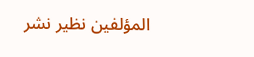المؤلفين نظير نشر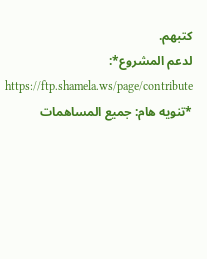كتبهم.
لدعم المشروع*: https://ftp.shamela.ws/page/contribute
*تنويه هام: جميع المساهمات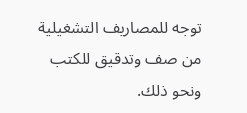توجه للمصاريف التشغيلية من صف وتدقيق للكتب ونحو ذلك.